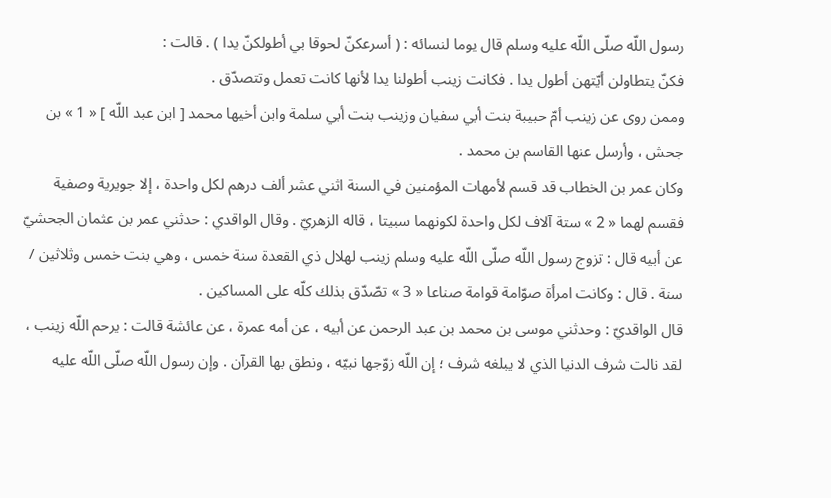رسول اللّه صلّى اللّه عليه وسلم قال يوما لنسائه : ( أسرعكنّ لحوقا بي أطولكنّ يدا ) . قالت :
فكنّ يتطاولن أيّتهن أطول يدا . فكانت زينب أطولنا يدا لأنها كانت تعمل وتتصدّق .
وممن روى عن زينب أمّ حبيبة بنت أبي سفيان وزينب بنت أبي سلمة وابن أخيها محمد [ ابن عبد اللّه ] « 1 » بن جحش ، وأرسل عنها القاسم بن محمد .
وكان عمر بن الخطاب قد قسم لأمهات المؤمنين في السنة اثني عشر ألف درهم لكل واحدة ، إلا جويرية وصفية فقسم لهما « 2 » ستة آلاف لكل واحدة لكونهما سبيتا ، قاله الزهريّ . وقال الواقدي : حدثني عمر بن عثمان الجحشيّ عن أبيه قال : تزوج رسول اللّه صلّى اللّه عليه وسلم زينب لهلال ذي القعدة سنة خمس ، وهي بنت خمس وثلاثين / سنة . قال : وكانت امرأة صوّامة قوامة صناعا « 3 » تصّدّق بذلك كلّه على المساكين .
قال الواقديّ : وحدثني موسى بن محمد بن عبد الرحمن عن أبيه ، عن أمه عمرة ، عن عائشة قالت : يرحم اللّه زينب ، لقد نالت شرف الدنيا الذي لا يبلغه شرف ؛ إن اللّه زوّجها نبيّه ، ونطق بها القرآن . وإن رسول اللّه صلّى اللّه عليه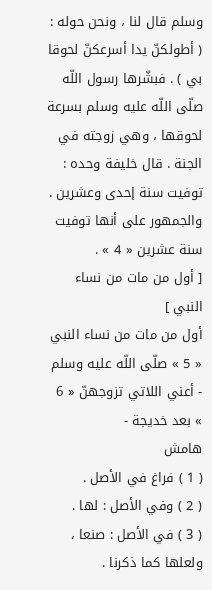وسلم قال لنا ، ونحن حوله : ( أطولكنّ يدا أسرعكنّ لحوقا بي ) . فبشّرها رسول اللّه صلّى اللّه عليه وسلم بسرعة لحوقها ، وهي زوجته في الجنة . قال خليفة وحده : توفيت سنة إحدى وعشرين . والجمهور على أنها توفيت سنة عشرين « 4 » .
[ أول من مات من نساء النبي ]
أول من مات من نساء النبي « 5 » صلّى اللّه عليه وسلم - أعني اللاتي تزوجهنّ « 6 » بعد خديجة -
هامش
( 1 ) فراغ في الأصل .
( 2 ) وفي الأصل : لها .
( 3 ) في الأصل : صنعا ، ولعلها كما ذكرنا .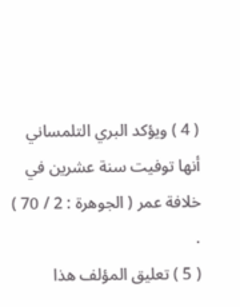( 4 ) ويؤكد البري التلمساني أنها توفيت سنة عشرين في خلافة عمر ( الجوهرة : 2 / 70 ) .
( 5 ) تعليق المؤلف هذا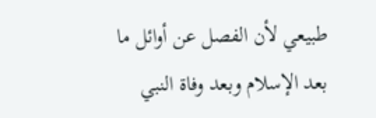طبيعي لأن الفصل عن أوائل ما بعد الإسلام وبعد وفاة النبي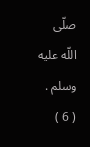صلّى اللّه عليه وسلم .
( 6 )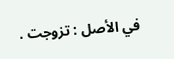في الأصل : تزوجت .